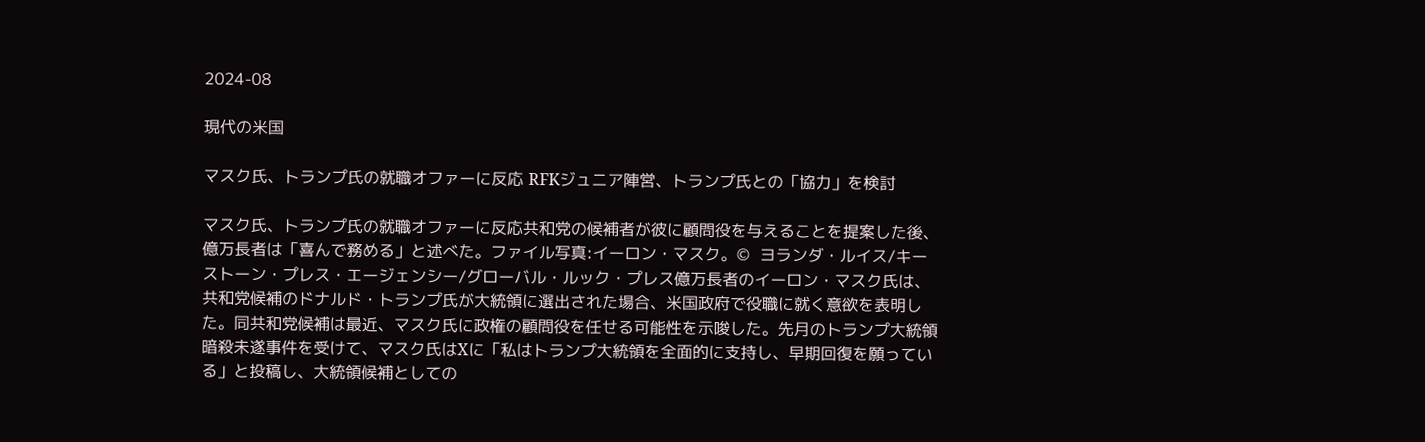2024-08

現代の米国

マスク氏、トランプ氏の就職オファーに反応 RFKジュニア陣営、トランプ氏との「協力」を検討

マスク氏、トランプ氏の就職オファーに反応共和党の候補者が彼に顧問役を与えることを提案した後、億万長者は「喜んで務める」と述べた。ファイル写真:イーロン・マスク。©  ヨランダ・ルイス/キーストーン・プレス・エージェンシー/グローバル・ルック・プレス億万長者のイーロン・マスク氏は、共和党候補のドナルド・トランプ氏が大統領に選出された場合、米国政府で役職に就く意欲を表明した。同共和党候補は最近、マスク氏に政権の顧問役を任せる可能性を示唆した。先月のトランプ大統領暗殺未遂事件を受けて、マスク氏はXに「私はトランプ大統領を全面的に支持し、早期回復を願っている」と投稿し、大統領候補としての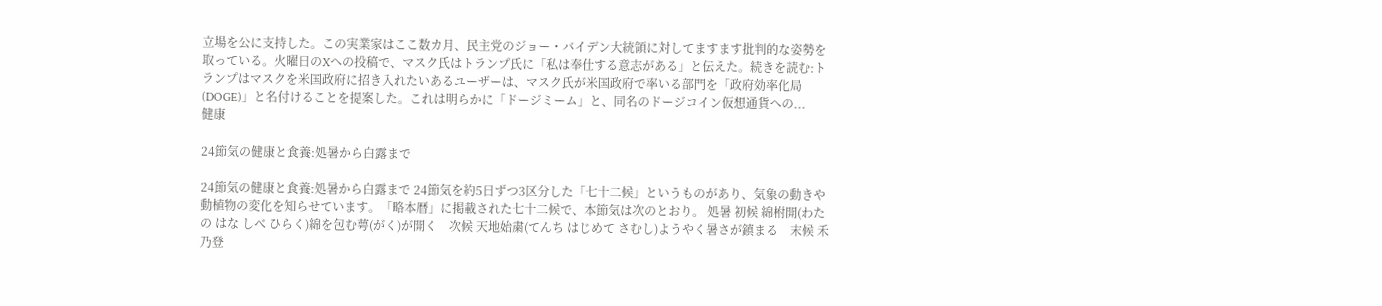立場を公に支持した。この実業家はここ数カ月、民主党のジョー・バイデン大統領に対してますます批判的な姿勢を取っている。火曜日のXへの投稿で、マスク氏はトランプ氏に「私は奉仕する意志がある」と伝えた。続きを読む:トランプはマスクを米国政府に招き入れたいあるユーザーは、マスク氏が米国政府で率いる部門を「政府効率化局(DOGE)」と名付けることを提案した。これは明らかに「ドージミーム」と、同名のドージコイン仮想通貨への...
健康

24節気の健康と食養:処暑から白露まで

24節気の健康と食養:処暑から白露まで 24節気を約5日ずつ3区分した「七十二候」というものがあり、気象の動きや動植物の変化を知らせています。「略本暦」に掲載された七十二候で、本節気は次のとおり。 処暑 初候 綿柎開(わたの はな しべ ひらく)綿を包む萼(がく)が開く    次候 天地始粛(てんち はじめて さむし)ようやく暑さが鎮まる    末候 禾乃登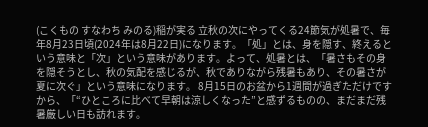(こくもの すなわち みのる)稲が実る 立秋の次にやってくる24節気が処暑で、毎年8月23日頃(2024年は8月22日)になります。「処」とは、身を隠す、終えるという意味と「次」という意味があります。よって、処暑とは、「暑さもその身を隠そうとし、秋の気配を感じるが、秋でありながら残暑もあり、その暑さが夏に次ぐ」という意味になります。 8月15日のお盆から1週間が過ぎただけですから、「“ひところに比べて早朝は涼しくなった”と感ずるものの、まだまだ残暑厳しい日も訪れます。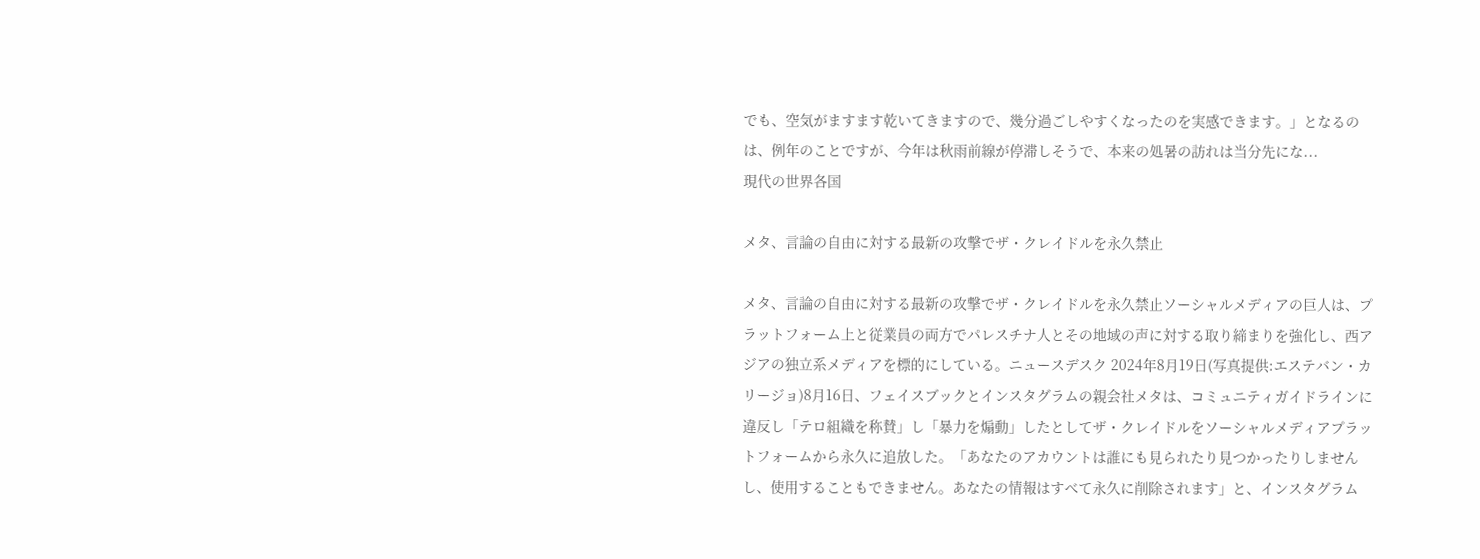でも、空気がますます乾いてきますので、幾分過ごしやすくなったのを実感できます。」となるのは、例年のことですが、今年は秋雨前線が停滞しそうで、本来の処暑の訪れは当分先にな...
現代の世界各国

メタ、言論の自由に対する最新の攻撃でザ・クレイドルを永久禁止

メタ、言論の自由に対する最新の攻撃でザ・クレイドルを永久禁止ソーシャルメディアの巨人は、プラットフォーム上と従業員の両方でパレスチナ人とその地域の声に対する取り締まりを強化し、西アジアの独立系メディアを標的にしている。ニュースデスク 2024年8月19日(写真提供:エステバン・カリージョ)8月16日、フェイスブックとインスタグラムの親会社メタは、コミュニティガイドラインに違反し「テロ組織を称賛」し「暴力を煽動」したとしてザ・クレイドルをソーシャルメディアプラットフォームから永久に追放した。「あなたのアカウントは誰にも見られたり見つかったりしませんし、使用することもできません。あなたの情報はすべて永久に削除されます」と、インスタグラム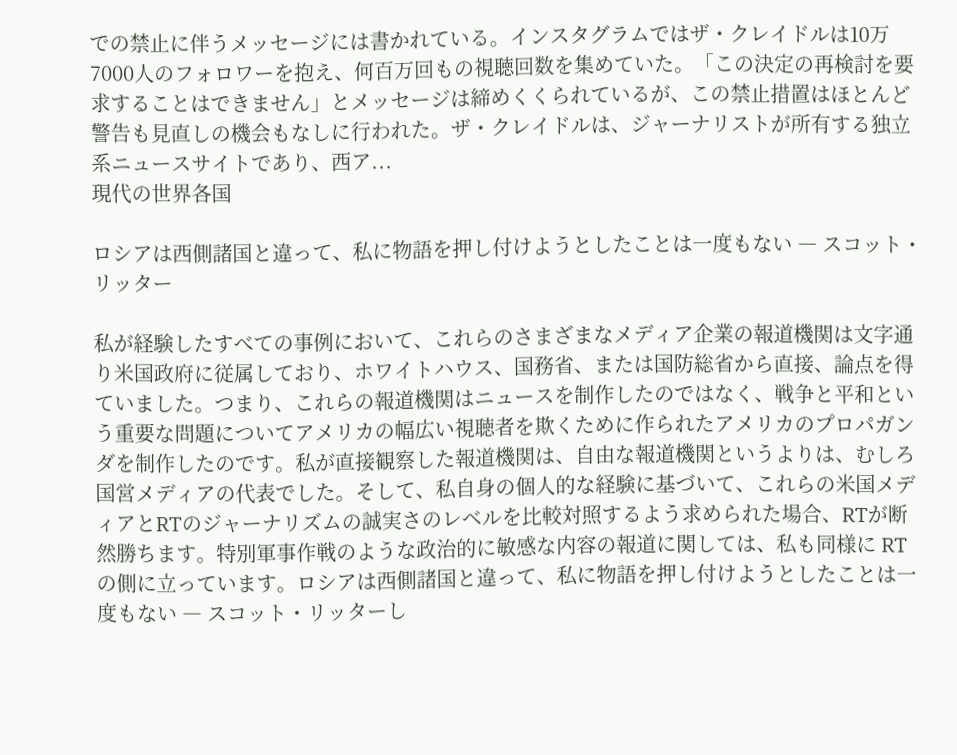での禁止に伴うメッセージには書かれている。インスタグラムではザ・クレイドルは10万7000人のフォロワーを抱え、何百万回もの視聴回数を集めていた。「この決定の再検討を要求することはできません」とメッセージは締めくくられているが、この禁止措置はほとんど警告も見直しの機会もなしに行われた。ザ・クレイドルは、ジャーナリストが所有する独立系ニュースサイトであり、西ア...
現代の世界各国

ロシアは西側諸国と違って、私に物語を押し付けようとしたことは一度もない ― スコット・リッター

私が経験したすべての事例において、これらのさまざまなメディア企業の報道機関は文字通り米国政府に従属しており、ホワイトハウス、国務省、または国防総省から直接、論点を得ていました。つまり、これらの報道機関はニュースを制作したのではなく、戦争と平和という重要な問題についてアメリカの幅広い視聴者を欺くために作られたアメリカのプロパガンダを制作したのです。私が直接観察した報道機関は、自由な報道機関というよりは、むしろ国営メディアの代表でした。そして、私自身の個人的な経験に基づいて、これらの米国メディアとRTのジャーナリズムの誠実さのレベルを比較対照するよう求められた場合、RTが断然勝ちます。特別軍事作戦のような政治的に敏感な内容の報道に関しては、私も同様に RT の側に立っています。ロシアは西側諸国と違って、私に物語を押し付けようとしたことは一度もない ― スコット・リッターし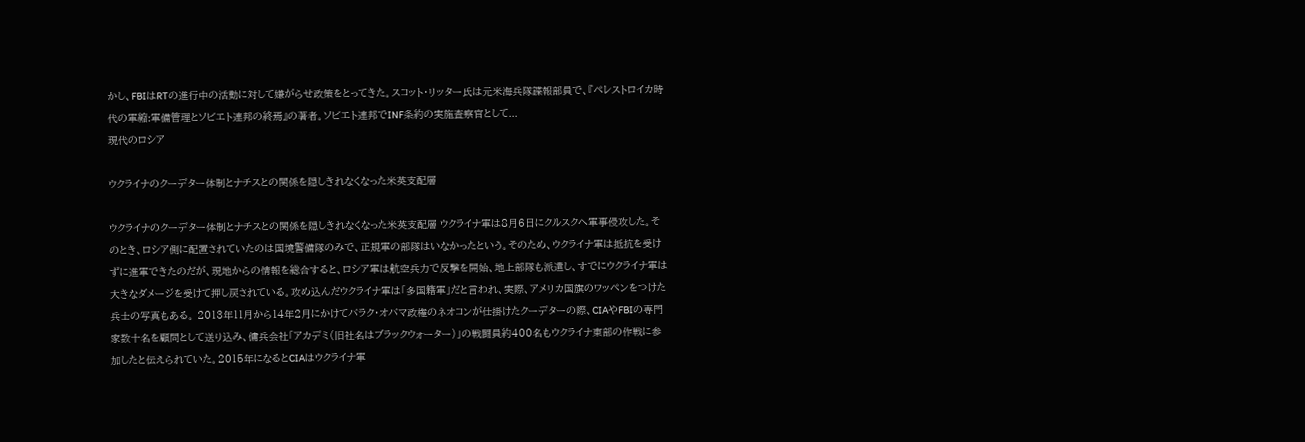かし、FBIはRTの進行中の活動に対して嫌がらせ政策をとってきた。スコット・リッター氏は元米海兵隊諜報部員で、『ペレストロイカ時代の軍縮:軍備管理とソビエト連邦の終焉』の著者。ソビエト連邦でINF条約の実施査察官として...
現代のロシア

ウクライナのクーデター体制とナチスとの関係を隠しきれなくなった米英支配層

ウクライナのクーデター体制とナチスとの関係を隠しきれなくなった米英支配層 ウクライナ軍は8月6日にクルスクへ軍事侵攻した。そのとき、ロシア側に配置されていたのは国境警備隊のみで、正規軍の部隊はいなかったという。そのため、ウクライナ軍は抵抗を受けずに進軍できたのだが、現地からの情報を総合すると、ロシア軍は航空兵力で反撃を開始、地上部隊も派遣し、すでにウクライナ軍は大きなダメージを受けて押し戻されている。攻め込んだウクライナ軍は「多国籍軍」だと言われ、実際、アメリカ国旗のワッペンをつけた兵士の写真もある。 2013年11月から14年2月にかけてバラク・オバマ政権のネオコンが仕掛けたクーデターの際、CIAやFBIの専門家数十名を顧問として送り込み、傭兵会社「アカデミ(旧社名はブラックウォーター)」の戦闘員約400名もウクライナ東部の作戦に参加したと伝えられていた。2015年になるとCIAはウクライナ軍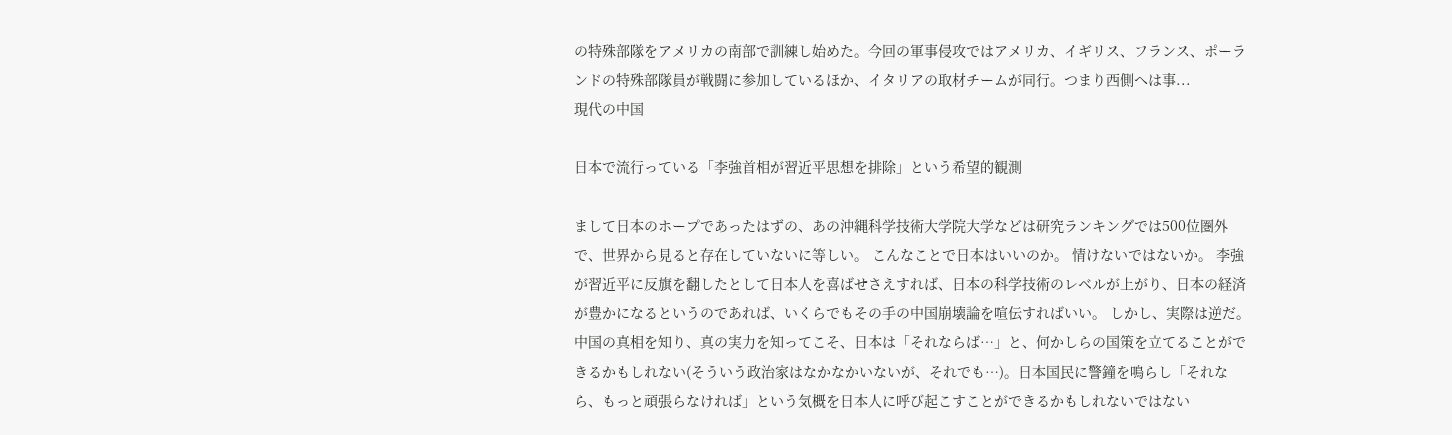の特殊部隊をアメリカの南部で訓練し始めた。今回の軍事侵攻ではアメリカ、イギリス、フランス、ポーランドの特殊部隊員が戦闘に参加しているほか、イタリアの取材チームが同行。つまり西側へは事...
現代の中国

日本で流行っている「李強首相が習近平思想を排除」という希望的観測

まして日本のホープであったはずの、あの沖縄科学技術大学院大学などは研究ランキングでは500位圏外で、世界から見ると存在していないに等しい。 こんなことで日本はいいのか。 情けないではないか。 李強が習近平に反旗を翻したとして日本人を喜ばせさえすれば、日本の科学技術のレベルが上がり、日本の経済が豊かになるというのであれば、いくらでもその手の中国崩壊論を喧伝すればいい。 しかし、実際は逆だ。 中国の真相を知り、真の実力を知ってこそ、日本は「それならば…」と、何かしらの国策を立てることができるかもしれない(そういう政治家はなかなかいないが、それでも…)。日本国民に警鐘を鳴らし「それなら、もっと頑張らなければ」という気概を日本人に呼び起こすことができるかもしれないではない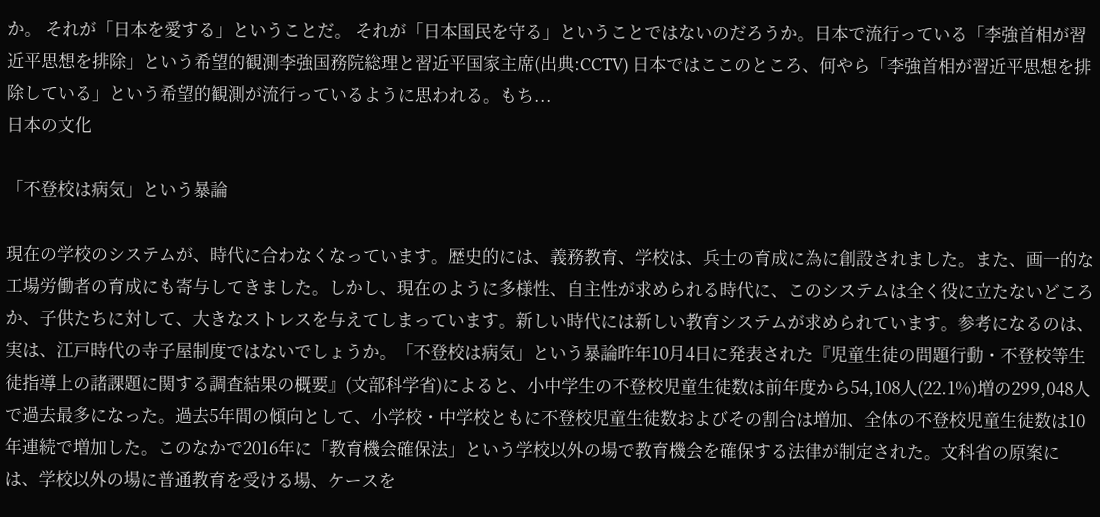か。 それが「日本を愛する」ということだ。 それが「日本国民を守る」ということではないのだろうか。日本で流行っている「李強首相が習近平思想を排除」という希望的観測李強国務院総理と習近平国家主席(出典:CCTV) 日本ではここのところ、何やら「李強首相が習近平思想を排除している」という希望的観測が流行っているように思われる。もち...
日本の文化

「不登校は病気」という暴論

現在の学校のシステムが、時代に合わなくなっています。歴史的には、義務教育、学校は、兵士の育成に為に創設されました。また、画一的な工場労働者の育成にも寄与してきました。しかし、現在のように多様性、自主性が求められる時代に、このシステムは全く役に立たないどころか、子供たちに対して、大きなストレスを与えてしまっています。新しい時代には新しい教育システムが求められています。参考になるのは、実は、江戸時代の寺子屋制度ではないでしょうか。「不登校は病気」という暴論昨年10月4日に発表された『児童生徒の問題行動・不登校等生徒指導上の諸課題に関する調査結果の概要』(文部科学省)によると、小中学生の不登校児童生徒数は前年度から54,108人(22.1%)増の299,048人で過去最多になった。過去5年間の傾向として、小学校・中学校ともに不登校児童生徒数およびその割合は増加、全体の不登校児童生徒数は10年連続で増加した。このなかで2016年に「教育機会確保法」という学校以外の場で教育機会を確保する法律が制定された。文科省の原案には、学校以外の場に普通教育を受ける場、ケースを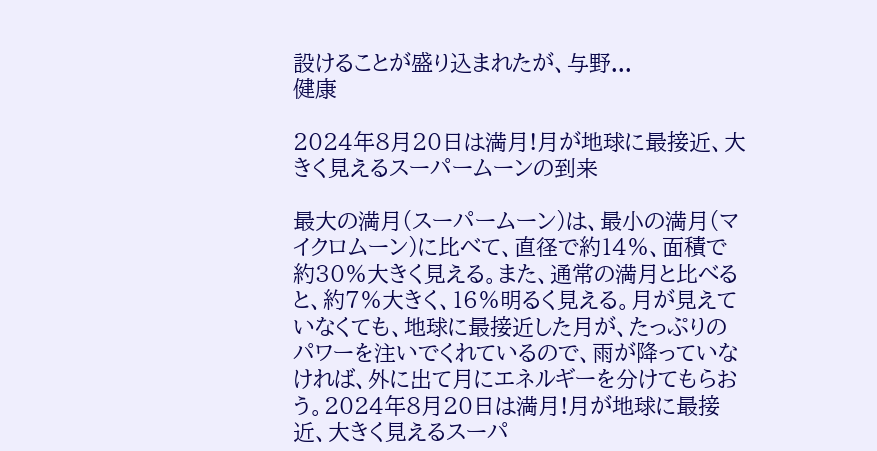設けることが盛り込まれたが、与野...
健康

2024年8月20日は満月!月が地球に最接近、大きく見えるスーパームーンの到来

最大の満月(スーパームーン)は、最小の満月(マイクロムーン)に比べて、直径で約14%、面積で約30%大きく見える。また、通常の満月と比べると、約7%大きく、16%明るく見える。月が見えていなくても、地球に最接近した月が、たっぷりのパワーを注いでくれているので、雨が降っていなければ、外に出て月にエネルギーを分けてもらおう。2024年8月20日は満月!月が地球に最接近、大きく見えるスーパ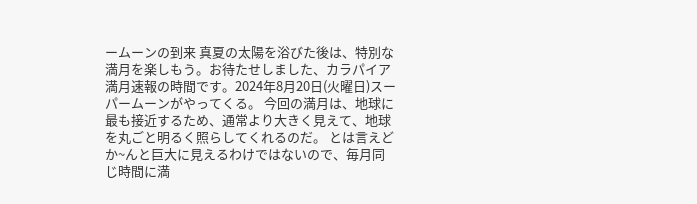ームーンの到来 真夏の太陽を浴びた後は、特別な満月を楽しもう。お待たせしました、カラパイア満月速報の時間です。2024年8月20日(火曜日)スーパームーンがやってくる。 今回の満月は、地球に最も接近するため、通常より大きく見えて、地球を丸ごと明るく照らしてくれるのだ。 とは言えどか~んと巨大に見えるわけではないので、毎月同じ時間に満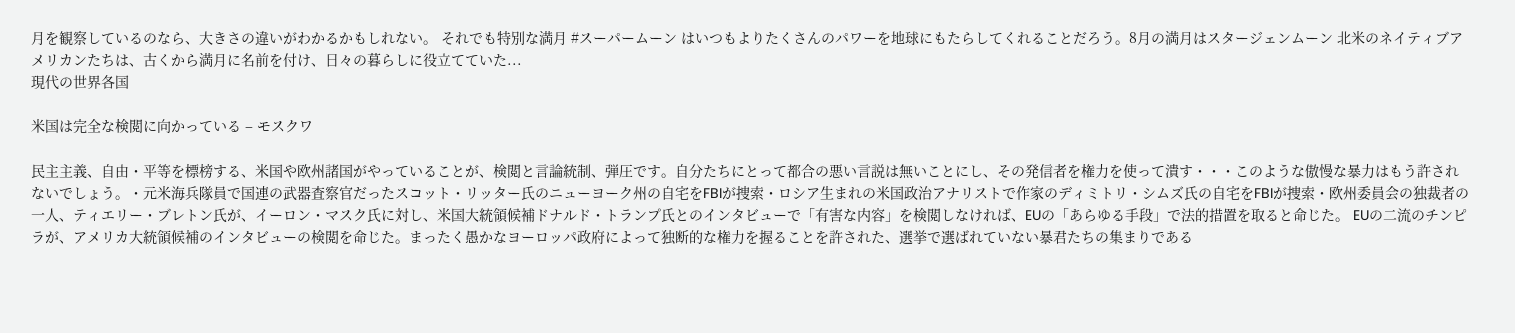月を観察しているのなら、大きさの違いがわかるかもしれない。 それでも特別な満月 #スーパームーン はいつもよりたくさんのパワーを地球にもたらしてくれることだろう。8月の満月はスタージェンムーン 北米のネイティブアメリカンたちは、古くから満月に名前を付け、日々の暮らしに役立てていた...
現代の世界各国

米国は完全な検閲に向かっている – モスクワ

民主主義、自由・平等を標榜する、米国や欧州諸国がやっていることが、検閲と言論統制、弾圧です。自分たちにとって都合の悪い言説は無いことにし、その発信者を権力を使って潰す・・・このような傲慢な暴力はもう許されないでしょう。・元米海兵隊員で国連の武器査察官だったスコット・リッター氏のニューヨーク州の自宅をFBIが捜索・ロシア生まれの米国政治アナリストで作家のディミトリ・シムズ氏の自宅をFBIが捜索・欧州委員会の独裁者の一人、ティエリー・ブレトン氏が、イーロン・マスク氏に対し、米国大統領候補ドナルド・トランプ氏とのインタビューで「有害な内容」を検閲しなければ、EUの「あらゆる手段」で法的措置を取ると命じた。 EUの二流のチンピラが、アメリカ大統領候補のインタビューの検閲を命じた。まったく愚かなヨーロッパ政府によって独断的な権力を握ることを許された、選挙で選ばれていない暴君たちの集まりである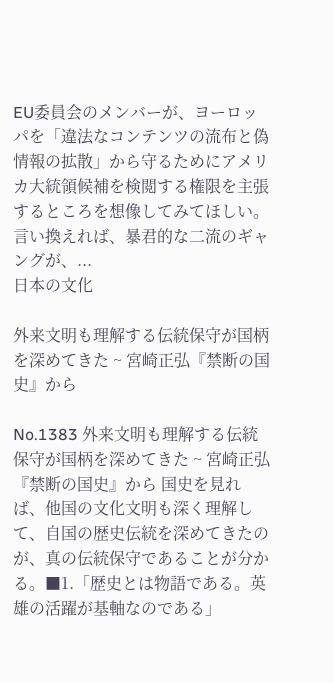EU委員会のメンバーが、ヨーロッパを「違法なコンテンツの流布と偽情報の拡散」から守るためにアメリカ大統領候補を検閲する権限を主張するところを想像してみてほしい。言い換えれば、暴君的な二流のギャングが、...
日本の文化

外来文明も理解する伝統保守が国柄を深めてきた ~ 宮崎正弘『禁断の国史』から

No.1383 外来文明も理解する伝統保守が国柄を深めてきた ~ 宮崎正弘『禁断の国史』から 国史を見れば、他国の文化文明も深く理解して、自国の歴史伝統を深めてきたのが、真の伝統保守であることが分かる。■1.「歴史とは物語である。英雄の活躍が基軸なのである」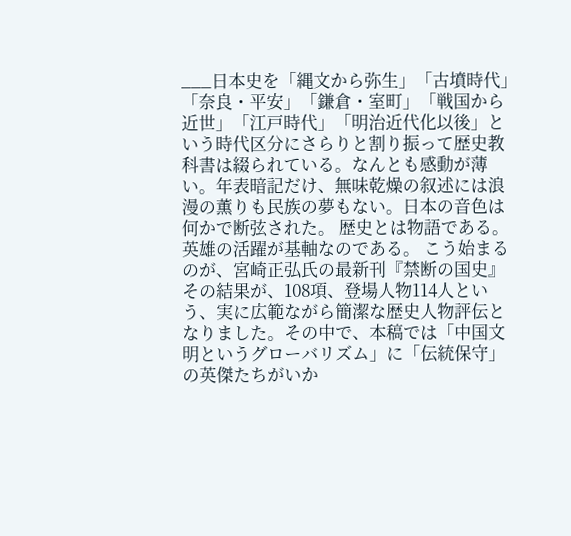___日本史を「縄文から弥生」「古墳時代」「奈良・平安」「鎌倉・室町」「戦国から近世」「江戸時代」「明治近代化以後」という時代区分にさらりと割り振って歴史教科書は綴られている。なんとも感動が薄い。年表暗記だけ、無味乾燥の叙述には浪漫の薫りも民族の夢もない。日本の音色は何かで断弦された。 歴史とは物語である。英雄の活躍が基軸なのである。 こう始まるのが、宮崎正弘氏の最新刊『禁断の国史』 その結果が、108項、登場人物114人という、実に広範ながら簡潔な歴史人物評伝となりました。その中で、本稿では「中国文明というグローバリズム」に「伝統保守」の英傑たちがいか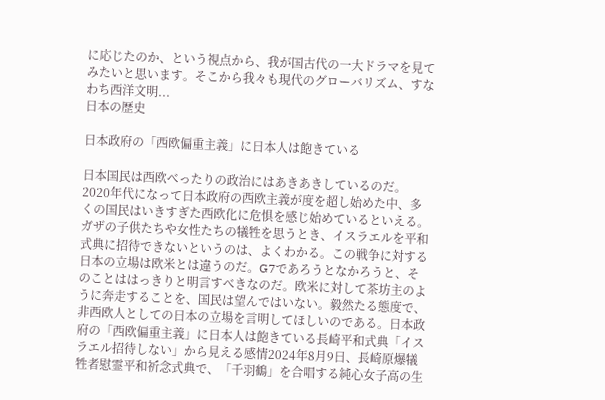に応じたのか、という視点から、我が国古代の一大ドラマを見てみたいと思います。そこから我々も現代のグローバリズム、すなわち西洋文明...
日本の歴史

日本政府の「西欧偏重主義」に日本人は飽きている

日本国民は西欧べったりの政治にはあきあきしているのだ。2020年代になって日本政府の西欧主義が度を超し始めた中、多くの国民はいきすぎた西欧化に危惧を感じ始めているといえる。ガザの子供たちや女性たちの犠牲を思うとき、イスラエルを平和式典に招待できないというのは、よくわかる。この戦争に対する日本の立場は欧米とは違うのだ。G7であろうとなかろうと、そのことははっきりと明言すべきなのだ。欧米に対して茶坊主のように奔走することを、国民は望んではいない。毅然たる態度で、非西欧人としての日本の立場を言明してほしいのである。日本政府の「西欧偏重主義」に日本人は飽きている長崎平和式典「イスラエル招待しない」から見える感情2024年8月9日、長崎原爆犠牲者慰霊平和祈念式典で、「千羽鶴」を合唱する純心女子高の生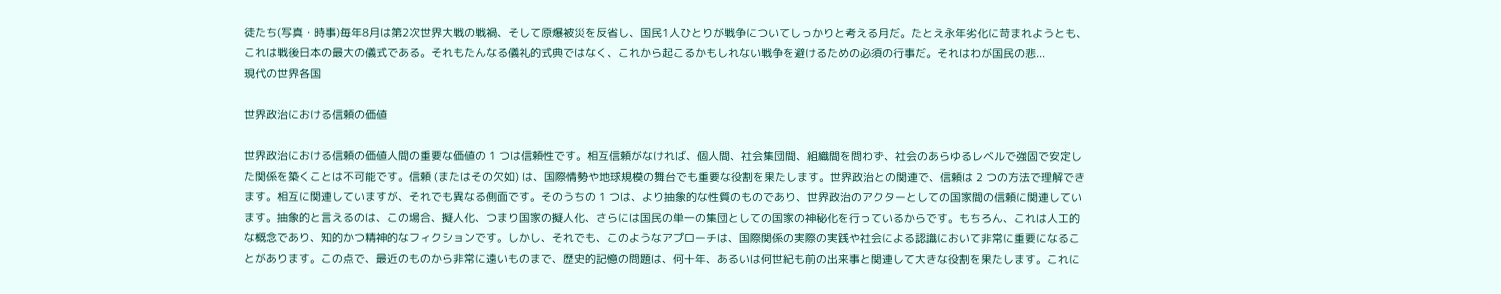徒たち(写真・時事)毎年8月は第2次世界大戦の戦禍、そして原爆被災を反省し、国民1人ひとりが戦争についてしっかりと考える月だ。たとえ永年劣化に苛まれようとも、これは戦後日本の最大の儀式である。それもたんなる儀礼的式典ではなく、これから起こるかもしれない戦争を避けるための必須の行事だ。それはわが国民の悲...
現代の世界各国

世界政治における信頼の価値

世界政治における信頼の価値人間の重要な価値の 1 つは信頼性です。相互信頼がなければ、個人間、社会集団間、組織間を問わず、社会のあらゆるレベルで強固で安定した関係を築くことは不可能です。信頼 (またはその欠如) は、国際情勢や地球規模の舞台でも重要な役割を果たします。世界政治との関連で、信頼は 2 つの方法で理解できます。相互に関連していますが、それでも異なる側面です。そのうちの 1 つは、より抽象的な性質のものであり、世界政治のアクターとしての国家間の信頼に関連しています。抽象的と言えるのは、この場合、擬人化、つまり国家の擬人化、さらには国民の単一の集団としての国家の神秘化を行っているからです。もちろん、これは人工的な概念であり、知的かつ精神的なフィクションです。しかし、それでも、このようなアプローチは、国際関係の実際の実践や社会による認識において非常に重要になることがあります。この点で、最近のものから非常に遠いものまで、歴史的記憶の問題は、何十年、あるいは何世紀も前の出来事と関連して大きな役割を果たします。これに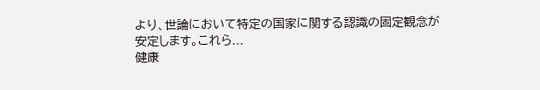より、世論において特定の国家に関する認識の固定観念が安定します。これら...
健康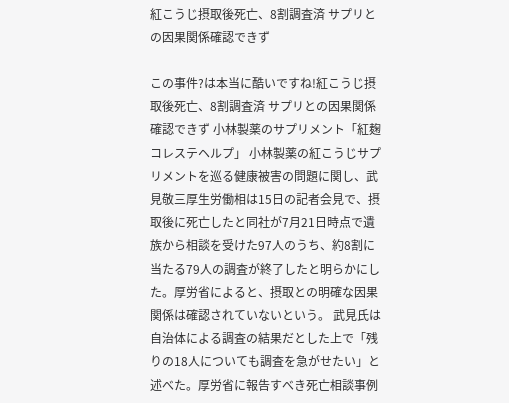紅こうじ摂取後死亡、8割調査済 サプリとの因果関係確認できず

この事件?は本当に酷いですね!紅こうじ摂取後死亡、8割調査済 サプリとの因果関係確認できず 小林製薬のサプリメント「紅麹コレステヘルプ」 小林製薬の紅こうじサプリメントを巡る健康被害の問題に関し、武見敬三厚生労働相は15日の記者会見で、摂取後に死亡したと同社が7月21日時点で遺族から相談を受けた97人のうち、約8割に当たる79人の調査が終了したと明らかにした。厚労省によると、摂取との明確な因果関係は確認されていないという。 武見氏は自治体による調査の結果だとした上で「残りの18人についても調査を急がせたい」と述べた。厚労省に報告すべき死亡相談事例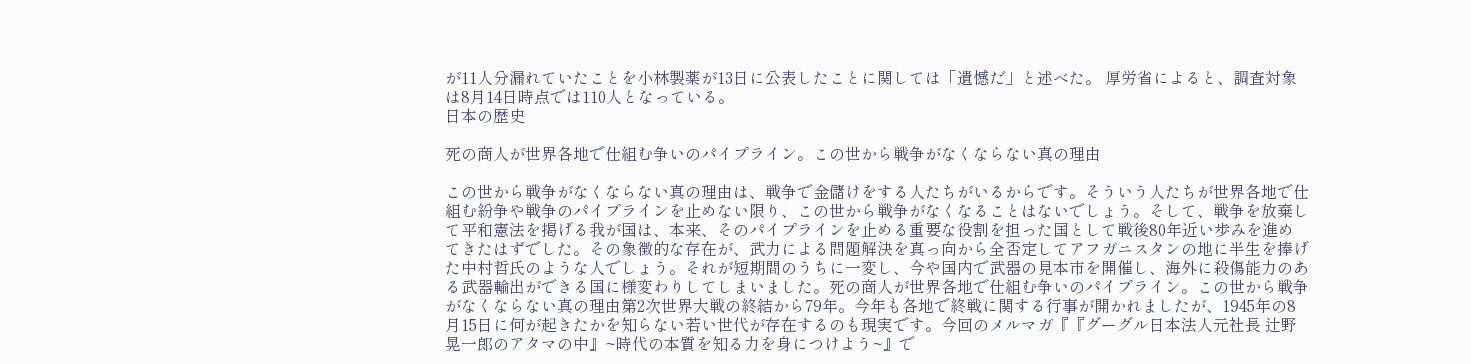が11人分漏れていたことを小林製薬が13日に公表したことに関しては「遺憾だ」と述べた。 厚労省によると、調査対象は8月14日時点では110人となっている。
日本の歴史

死の商人が世界各地で仕組む争いのパイプライン。この世から戦争がなくならない真の理由

この世から戦争がなくならない真の理由は、戦争で金儲けをする人たちがいるからです。そういう人たちが世界各地で仕組む紛争や戦争のパイプラインを止めない限り、この世から戦争がなくなることはないでしょう。そして、戦争を放棄して平和憲法を掲げる我が国は、本来、そのパイプラインを止める重要な役割を担った国として戦後80年近い歩みを進めてきたはずでした。その象徴的な存在が、武力による問題解決を真っ向から全否定してアフガニスタンの地に半生を捧げた中村哲氏のような人でしょう。それが短期間のうちに一変し、今や国内で武器の見本市を開催し、海外に殺傷能力のある武器輸出ができる国に様変わりしてしまいました。死の商人が世界各地で仕組む争いのパイプライン。この世から戦争がなくならない真の理由第2次世界大戦の終結から79年。今年も各地で終戦に関する行事が開かれましたが、1945年の8月15日に何が起きたかを知らない若い世代が存在するのも現実です。今回のメルマガ『『グーグル日本法人元社長 辻野晃一郎のアタマの中』~時代の本質を知る力を身につけよう~』で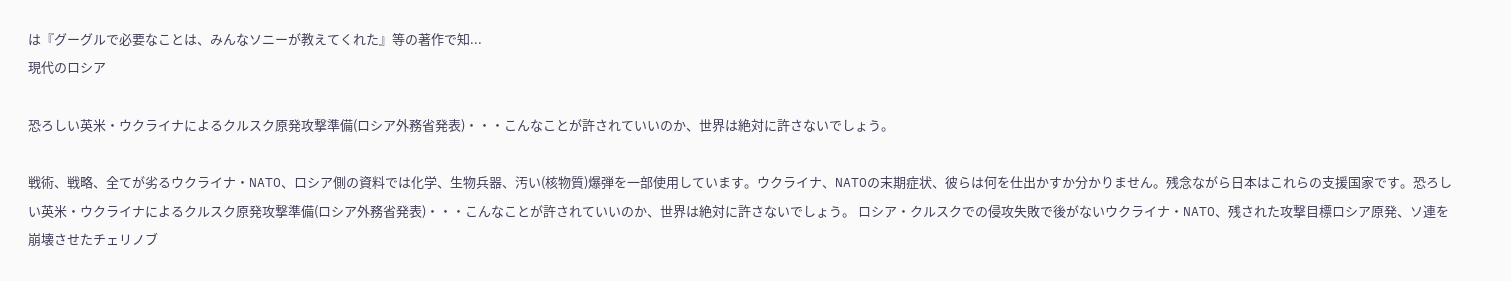は『グーグルで必要なことは、みんなソニーが教えてくれた』等の著作で知...
現代のロシア

恐ろしい英米・ウクライナによるクルスク原発攻撃準備(ロシア外務省発表)・・・こんなことが許されていいのか、世界は絶対に許さないでしょう。

戦術、戦略、全てが劣るウクライナ・NATO、ロシア側の資料では化学、生物兵器、汚い(核物質)爆弾を一部使用しています。ウクライナ、NATOの末期症状、彼らは何を仕出かすか分かりません。残念ながら日本はこれらの支援国家です。恐ろしい英米・ウクライナによるクルスク原発攻撃準備(ロシア外務省発表)・・・こんなことが許されていいのか、世界は絶対に許さないでしょう。 ロシア・クルスクでの侵攻失敗で後がないウクライナ・NATO、残された攻撃目標ロシア原発、ソ連を崩壊させたチェリノブ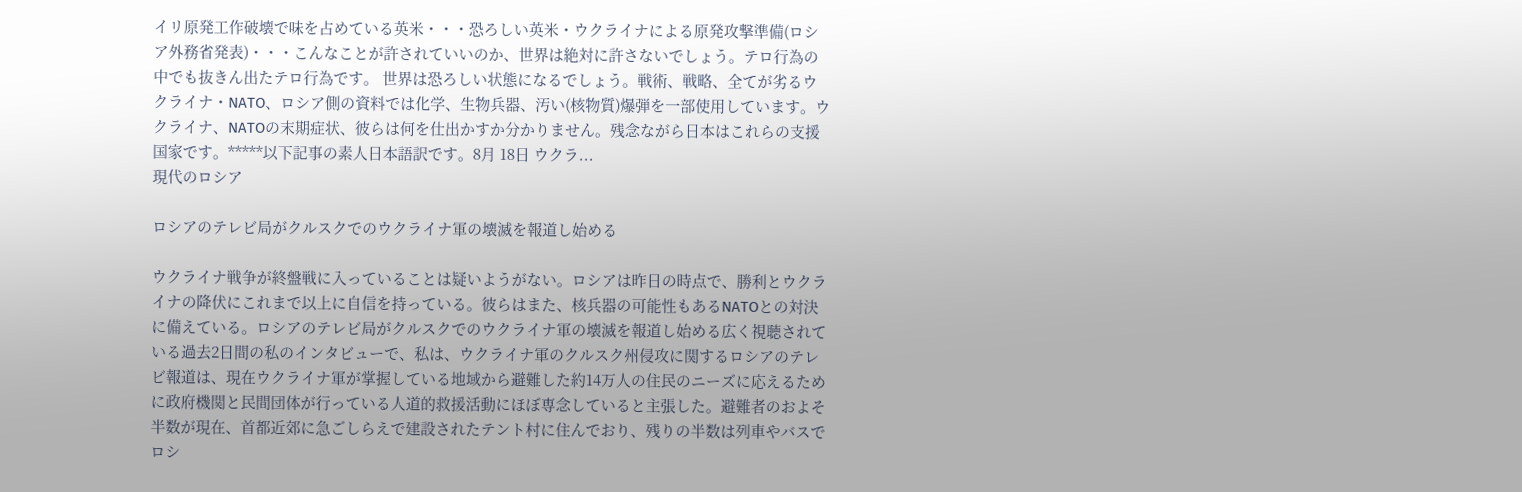イリ原発工作破壊で味を占めている英米・・・恐ろしい英米・ウクライナによる原発攻撃準備(ロシア外務省発表)・・・こんなことが許されていいのか、世界は絶対に許さないでしょう。テロ行為の中でも抜きん出たテロ行為です。 世界は恐ろしい状態になるでしょう。戦術、戦略、全てが劣るウクライナ・NATO、ロシア側の資料では化学、生物兵器、汚い(核物質)爆弾を一部使用しています。ウクライナ、NATOの末期症状、彼らは何を仕出かすか分かりません。残念ながら日本はこれらの支援国家です。*****以下記事の素人日本語訳です。8月 18日 ウクラ...
現代のロシア

ロシアのテレビ局がクルスクでのウクライナ軍の壊滅を報道し始める

ウクライナ戦争が終盤戦に入っていることは疑いようがない。ロシアは昨日の時点で、勝利とウクライナの降伏にこれまで以上に自信を持っている。彼らはまた、核兵器の可能性もあるNATOとの対決に備えている。ロシアのテレビ局がクルスクでのウクライナ軍の壊滅を報道し始める広く視聴されている過去2日間の私のインタビューで、私は、ウクライナ軍のクルスク州侵攻に関するロシアのテレビ報道は、現在ウクライナ軍が掌握している地域から避難した約14万人の住民のニーズに応えるために政府機関と民間団体が行っている人道的救援活動にほぼ専念していると主張した。避難者のおよそ半数が現在、首都近郊に急ごしらえで建設されたテント村に住んでおり、残りの半数は列車やバスでロシ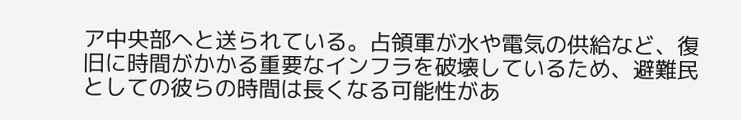ア中央部へと送られている。占領軍が水や電気の供給など、復旧に時間がかかる重要なインフラを破壊しているため、避難民としての彼らの時間は長くなる可能性があ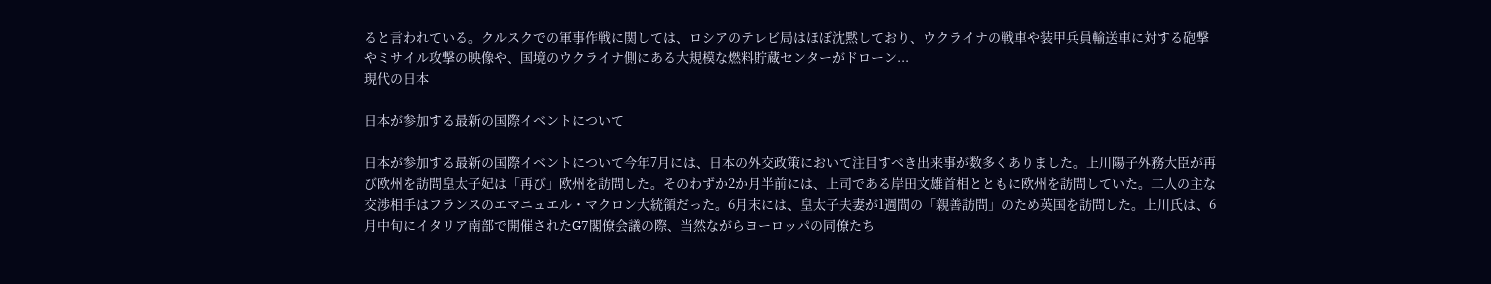ると言われている。クルスクでの軍事作戦に関しては、ロシアのテレビ局はほぼ沈黙しており、ウクライナの戦車や装甲兵員輸送車に対する砲撃やミサイル攻撃の映像や、国境のウクライナ側にある大規模な燃料貯蔵センターがドローン...
現代の日本

日本が参加する最新の国際イベントについて

日本が参加する最新の国際イベントについて今年7月には、日本の外交政策において注目すべき出来事が数多くありました。上川陽子外務大臣が再び欧州を訪問皇太子妃は「再び」欧州を訪問した。そのわずか2か月半前には、上司である岸田文雄首相とともに欧州を訪問していた。二人の主な交渉相手はフランスのエマニュエル・マクロン大統領だった。6月末には、皇太子夫妻が1週間の「親善訪問」のため英国を訪問した。上川氏は、6月中旬にイタリア南部で開催されたG7閣僚会議の際、当然ながらヨーロッパの同僚たち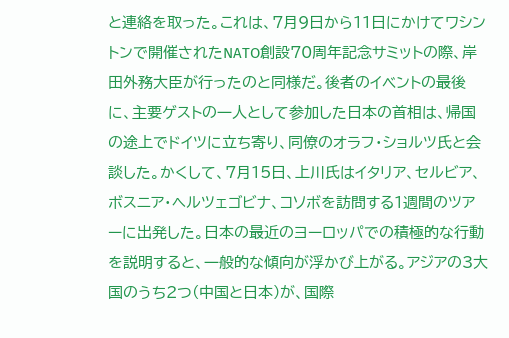と連絡を取った。これは、7月9日から11日にかけてワシントンで開催されたNATO創設70周年記念サミットの際、岸田外務大臣が行ったのと同様だ。後者のイベントの最後に、主要ゲストの一人として参加した日本の首相は、帰国の途上でドイツに立ち寄り、同僚のオラフ・ショルツ氏と会談した。かくして、7月15日、上川氏はイタリア、セルビア、ボスニア・ヘルツェゴビナ、コソボを訪問する1週間のツアーに出発した。日本の最近のヨーロッパでの積極的な行動を説明すると、一般的な傾向が浮かび上がる。アジアの3大国のうち2つ(中国と日本)が、国際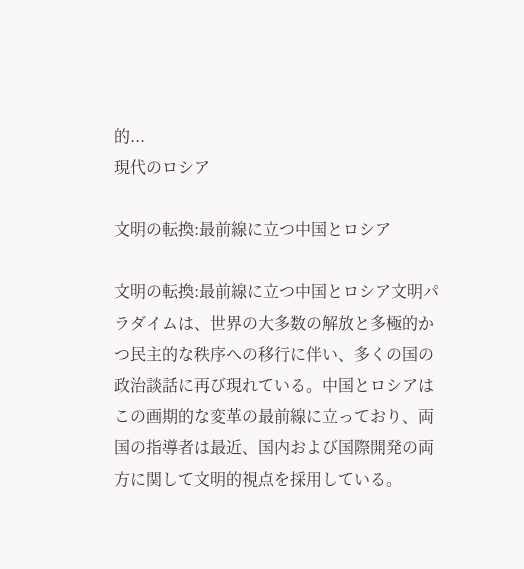的...
現代のロシア

文明の転換:最前線に立つ中国とロシア

文明の転換:最前線に立つ中国とロシア文明パラダイムは、世界の大多数の解放と多極的かつ民主的な秩序への移行に伴い、多くの国の政治談話に再び現れている。中国とロシアはこの画期的な変革の最前線に立っており、両国の指導者は最近、国内および国際開発の両方に関して文明的視点を採用している。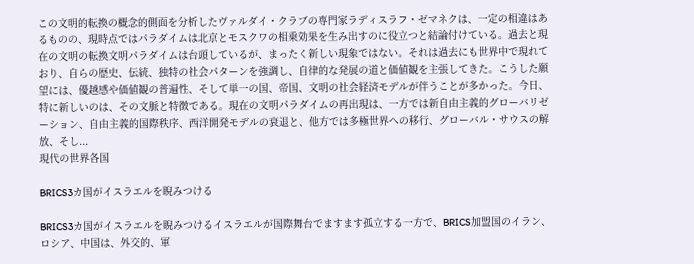この文明的転換の概念的側面を分析したヴァルダイ・クラブの専門家ラディスラフ・ゼマネクは、一定の相違はあるものの、現時点ではパラダイムは北京とモスクワの相乗効果を生み出すのに役立つと結論付けている。過去と現在の文明の転換文明パラダイムは台頭しているが、まったく新しい現象ではない。それは過去にも世界中で現れており、自らの歴史、伝統、独特の社会パターンを強調し、自律的な発展の道と価値観を主張してきた。こうした願望には、優越感や価値観の普遍性、そして単一の国、帝国、文明の社会経済モデルが伴うことが多かった。今日、特に新しいのは、その文脈と特徴である。現在の文明パラダイムの再出現は、一方では新自由主義的グローバリゼーション、自由主義的国際秩序、西洋開発モデルの衰退と、他方では多極世界への移行、グローバル・サウスの解放、そし...
現代の世界各国

BRICS3カ国がイスラエルを睨みつける

BRICS3カ国がイスラエルを睨みつけるイスラエルが国際舞台でますます孤立する一方で、BRICS加盟国のイラン、ロシア、中国は、外交的、軍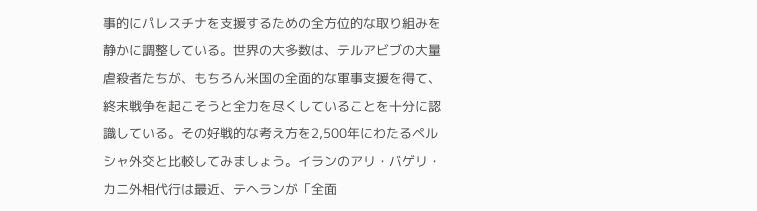事的にパレスチナを支援するための全方位的な取り組みを静かに調整している。世界の大多数は、テルアビブの大量虐殺者たちが、もちろん米国の全面的な軍事支援を得て、終末戦争を起こそうと全力を尽くしていることを十分に認識している。その好戦的な考え方を2,500年にわたるペルシャ外交と比較してみましょう。イランのアリ・バゲリ・カニ外相代行は最近、テヘランが「全面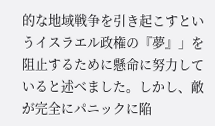的な地域戦争を引き起こすというイスラエル政権の『夢』」を阻止するために懸命に努力していると述べました。しかし、敵が完全にパニックに陥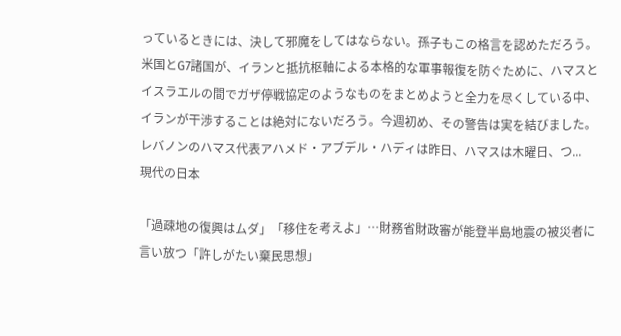っているときには、決して邪魔をしてはならない。孫子もこの格言を認めただろう。米国とG7諸国が、イランと抵抗枢軸による本格的な軍事報復を防ぐために、ハマスとイスラエルの間でガザ停戦協定のようなものをまとめようと全力を尽くしている中、イランが干渉することは絶対にないだろう。今週初め、その警告は実を結びました。レバノンのハマス代表アハメド・アブデル・ハディは昨日、ハマスは木曜日、つ...
現代の日本

「過疎地の復興はムダ」「移住を考えよ」…財務省財政審が能登半島地震の被災者に言い放つ「許しがたい棄民思想」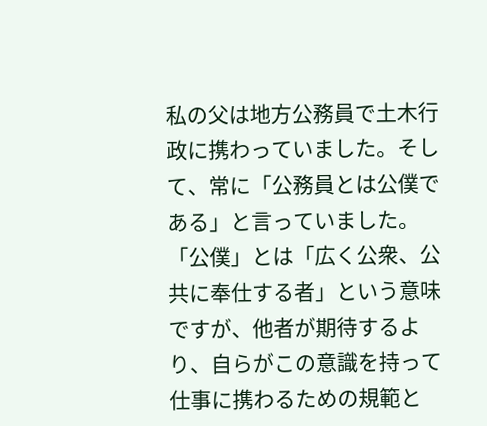私の父は地方公務員で土木行政に携わっていました。そして、常に「公務員とは公僕である」と言っていました。「公僕」とは「広く公衆、公共に奉仕する者」という意味ですが、他者が期待するより、自らがこの意識を持って仕事に携わるための規範と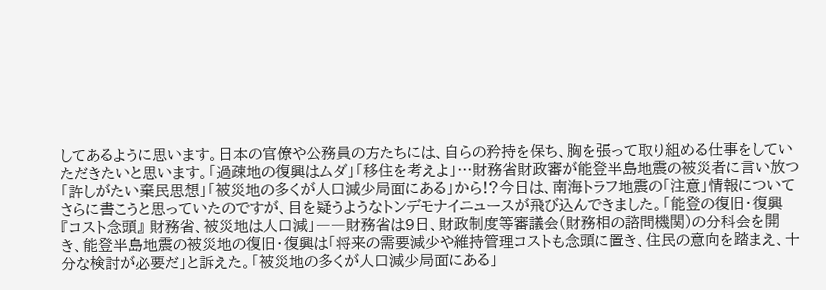してあるように思います。日本の官僚や公務員の方たちには、自らの矜持を保ち、胸を張って取り組める仕事をしていただきたいと思います。「過疎地の復興はムダ」「移住を考えよ」…財務省財政審が能登半島地震の被災者に言い放つ「許しがたい棄民思想」「被災地の多くが人口減少局面にある」から!?今日は、南海トラフ地震の「注意」情報についてさらに書こうと思っていたのですが、目を疑うようなトンデモナイニュースが飛び込んできました。「能登の復旧・復興『コスト念頭』 財務省、被災地は人口減」――財務省は9日、財政制度等審議会(財務相の諮問機関)の分科会を開き、能登半島地震の被災地の復旧・復興は「将来の需要減少や維持管理コストも念頭に置き、住民の意向を踏まえ、十分な検討が必要だ」と訴えた。「被災地の多くが人口減少局面にある」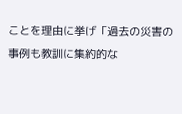ことを理由に挙げ「過去の災害の事例も教訓に集約的な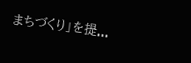まちづくり」を提...